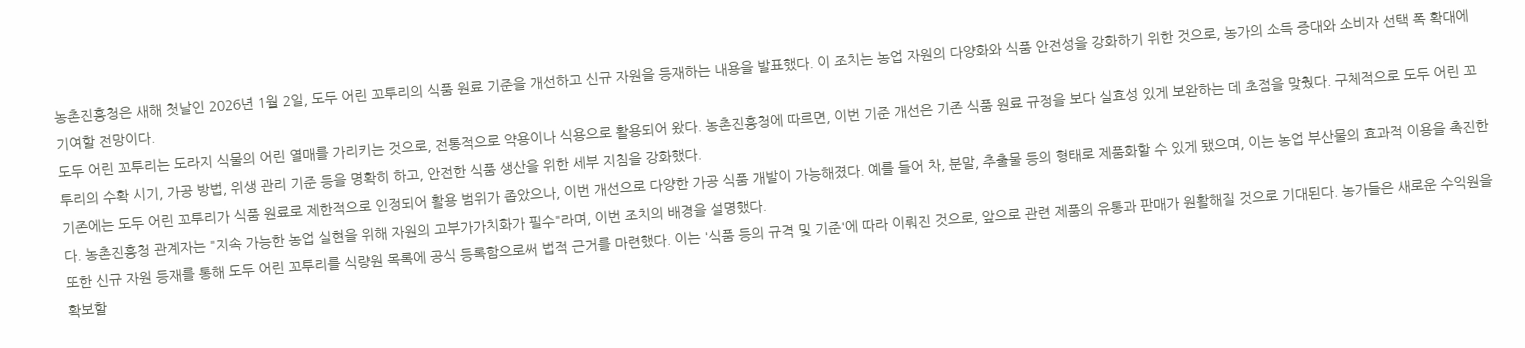농촌진흥청은 새해 첫날인 2026년 1월 2일, 도두 어린 꼬투리의 식품 원료 기준을 개선하고 신규 자원을 등재하는 내용을 발표했다. 이 조치는 농업 자원의 다양화와 식품 안전성을 강화하기 위한 것으로, 농가의 소득 증대와 소비자 선택 폭 확대에 기여할 전망이다.
도두 어린 꼬투리는 도라지 식물의 어린 열매를 가리키는 것으로, 전통적으로 약용이나 식용으로 활용되어 왔다. 농촌진흥청에 따르면, 이번 기준 개선은 기존 식품 원료 규정을 보다 실효성 있게 보완하는 데 초점을 맞췄다. 구체적으로 도두 어린 꼬투리의 수확 시기, 가공 방법, 위생 관리 기준 등을 명확히 하고, 안전한 식품 생산을 위한 세부 지침을 강화했다.
기존에는 도두 어린 꼬투리가 식품 원료로 제한적으로 인정되어 활용 범위가 좁았으나, 이번 개선으로 다양한 가공 식품 개발이 가능해졌다. 예를 들어 차, 분말, 추출물 등의 형태로 제품화할 수 있게 됐으며, 이는 농업 부산물의 효과적 이용을 촉진한다. 농촌진흥청 관계자는 "지속 가능한 농업 실현을 위해 자원의 고부가가치화가 필수"라며, 이번 조치의 배경을 설명했다.
또한 신규 자원 등재를 통해 도두 어린 꼬투리를 식량원 목록에 공식 등록함으로써 법적 근거를 마련했다. 이는 '식품 등의 규격 및 기준'에 따라 이뤄진 것으로, 앞으로 관련 제품의 유통과 판매가 원활해질 것으로 기대된다. 농가들은 새로운 수익원을 확보할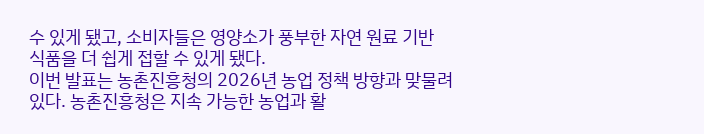수 있게 됐고, 소비자들은 영양소가 풍부한 자연 원료 기반 식품을 더 쉽게 접할 수 있게 됐다.
이번 발표는 농촌진흥청의 2026년 농업 정책 방향과 맞물려 있다. 농촌진흥청은 지속 가능한 농업과 활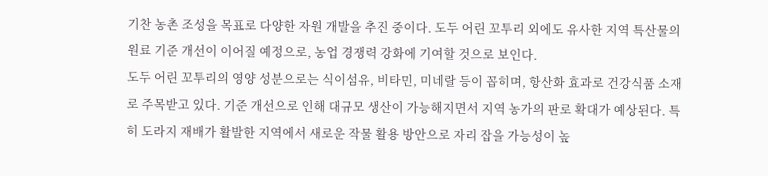기찬 농촌 조성을 목표로 다양한 자원 개발을 추진 중이다. 도두 어린 꼬투리 외에도 유사한 지역 특산물의 원료 기준 개선이 이어질 예정으로, 농업 경쟁력 강화에 기여할 것으로 보인다.
도두 어린 꼬투리의 영양 성분으로는 식이섬유, 비타민, 미네랄 등이 꼽히며, 항산화 효과로 건강식품 소재로 주목받고 있다. 기준 개선으로 인해 대규모 생산이 가능해지면서 지역 농가의 판로 확대가 예상된다. 특히 도라지 재배가 활발한 지역에서 새로운 작물 활용 방안으로 자리 잡을 가능성이 높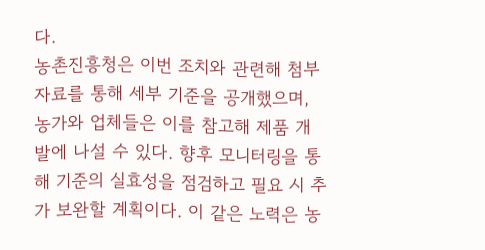다.
농촌진흥청은 이번 조치와 관련해 첨부 자료를 통해 세부 기준을 공개했으며, 농가와 업체들은 이를 참고해 제품 개발에 나설 수 있다. 향후 모니터링을 통해 기준의 실효성을 점검하고 필요 시 추가 보완할 계획이다. 이 같은 노력은 농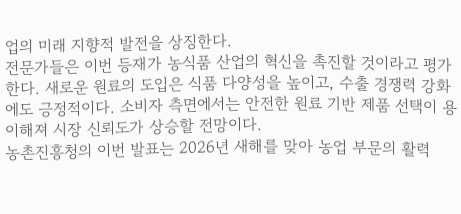업의 미래 지향적 발전을 상징한다.
전문가들은 이번 등재가 농식품 산업의 혁신을 촉진할 것이라고 평가한다. 새로운 원료의 도입은 식품 다양성을 높이고, 수출 경쟁력 강화에도 긍정적이다. 소비자 측면에서는 안전한 원료 기반 제품 선택이 용이해져 시장 신뢰도가 상승할 전망이다.
농촌진흥청의 이번 발표는 2026년 새해를 맞아 농업 부문의 활력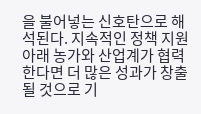을 불어넣는 신호탄으로 해석된다. 지속적인 정책 지원 아래 농가와 산업계가 협력한다면 더 많은 성과가 창출될 것으로 기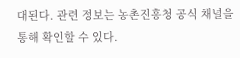대된다. 관련 정보는 농촌진흥청 공식 채널을 통해 확인할 수 있다.